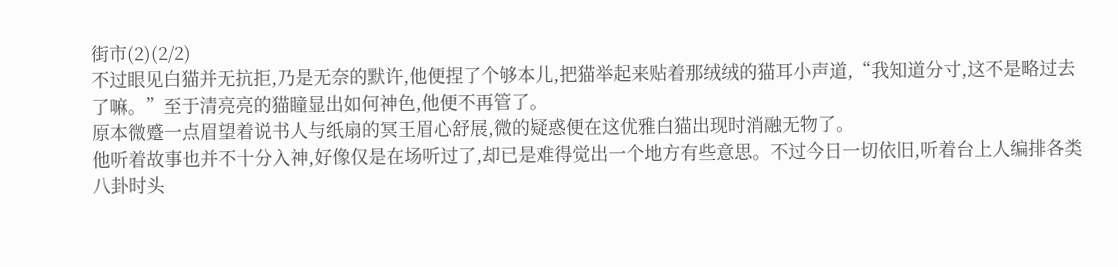街市(2)(2/2)
不过眼见白猫并无抗拒,乃是无奈的默许,他便捏了个够本儿,把猫举起来贴着那绒绒的猫耳小声道,“我知道分寸,这不是略过去了嘛。”至于清亮亮的猫瞳显出如何神色,他便不再管了。
原本微蹙一点眉望着说书人与纸扇的冥王眉心舒展,微的疑惑便在这优雅白猫出现时消融无物了。
他听着故事也并不十分入神,好像仅是在场听过了,却已是难得觉出一个地方有些意思。不过今日一切依旧,听着台上人编排各类八卦时头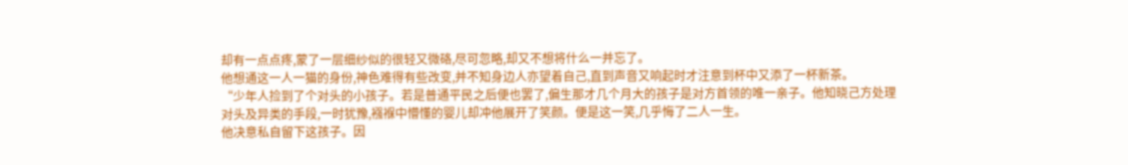却有一点点疼,蒙了一层细纱似的很轻又微硌,尽可忽略,却又不想将什么一并忘了。
他想通这一人一猫的身份,神色难得有些改变,并不知身边人亦望着自己,直到声音又响起时才注意到杯中又添了一杯新茶。
“少年人捡到了个对头的小孩子。若是普通平民之后便也罢了,偏生那才几个月大的孩子是对方首领的唯一亲子。他知晓己方处理对头及异类的手段,一时犹豫,襁褓中懵懂的婴儿却冲他展开了笑颜。便是这一笑,几乎悔了二人一生。
他决意私自留下这孩子。因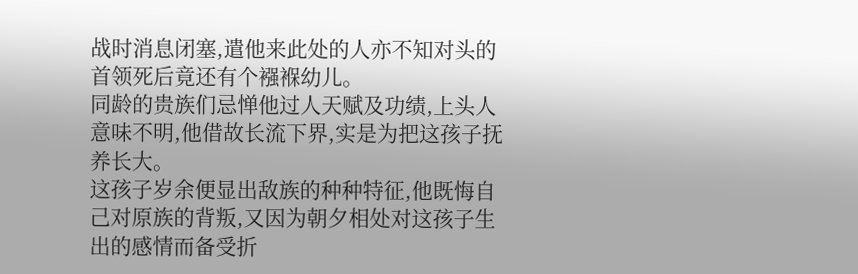战时消息闭塞,遣他来此处的人亦不知对头的首领死后竟还有个襁褓幼儿。
同龄的贵族们忌惮他过人天赋及功绩,上头人意味不明,他借故长流下界,实是为把这孩子抚养长大。
这孩子岁余便显出敌族的种种特征,他既悔自己对原族的背叛,又因为朝夕相处对这孩子生出的感情而备受折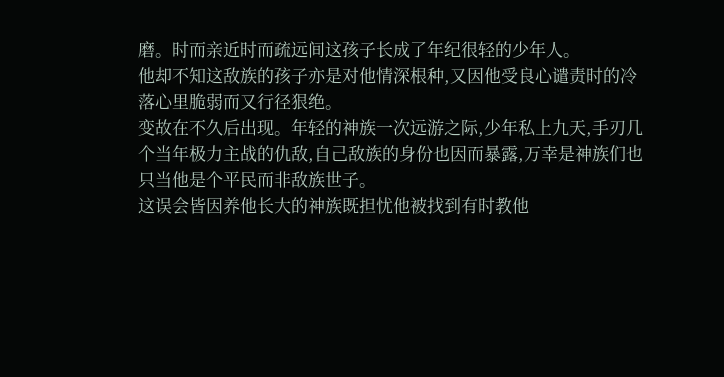磨。时而亲近时而疏远间这孩子长成了年纪很轻的少年人。
他却不知这敌族的孩子亦是对他情深根种,又因他受良心谴责时的冷落心里脆弱而又行径狠绝。
变故在不久后出现。年轻的神族一次远游之际,少年私上九天,手刃几个当年极力主战的仇敌,自己敌族的身份也因而暴露,万幸是神族们也只当他是个平民而非敌族世子。
这误会皆因养他长大的神族既担忧他被找到有时教他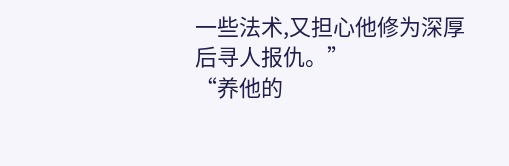一些法术,又担心他修为深厚后寻人报仇。”
“养他的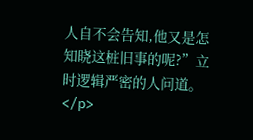人自不会告知,他又是怎知晓这桩旧事的呢?”立时逻辑严密的人问道。</p>